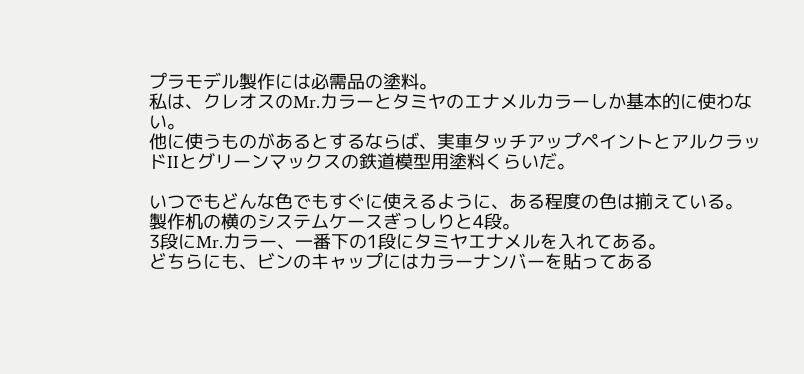プラモデル製作には必需品の塗料。
私は、クレオスのMr.カラーとタミヤのエナメルカラーしか基本的に使わない。
他に使うものがあるとするならば、実車タッチアップペイントとアルクラッドIIとグリーンマックスの鉄道模型用塗料くらいだ。

いつでもどんな色でもすぐに使えるように、ある程度の色は揃えている。
製作机の横のシステムケースぎっしりと4段。
3段にMr.カラー、一番下の1段にタミヤエナメルを入れてある。
どちらにも、ビンのキャップにはカラーナンバーを貼ってある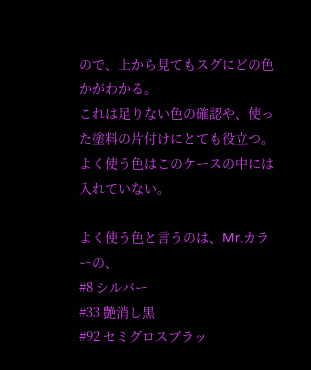ので、上から見てもスグにどの色かがわかる。
これは足りない色の確認や、使った塗料の片付けにとても役立つ。
よく使う色はこのケースの中には入れていない。

よく使う色と言うのは、Mr.カラーの、
#8 シルバー
#33 艶消し黒
#92 セミグロスブラッ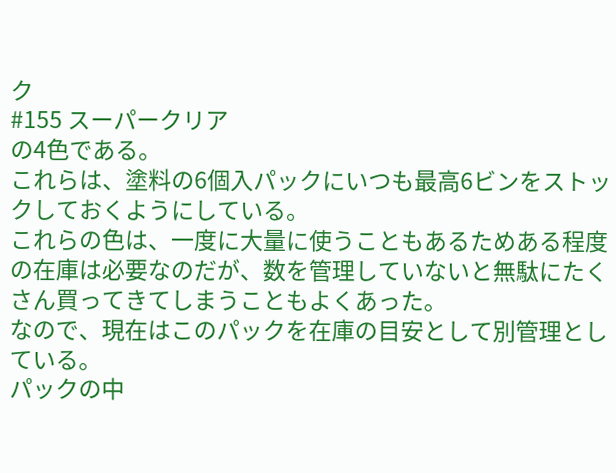ク
#155 スーパークリア
の4色である。
これらは、塗料の6個入パックにいつも最高6ビンをストックしておくようにしている。
これらの色は、一度に大量に使うこともあるためある程度の在庫は必要なのだが、数を管理していないと無駄にたくさん買ってきてしまうこともよくあった。
なので、現在はこのパックを在庫の目安として別管理としている。
パックの中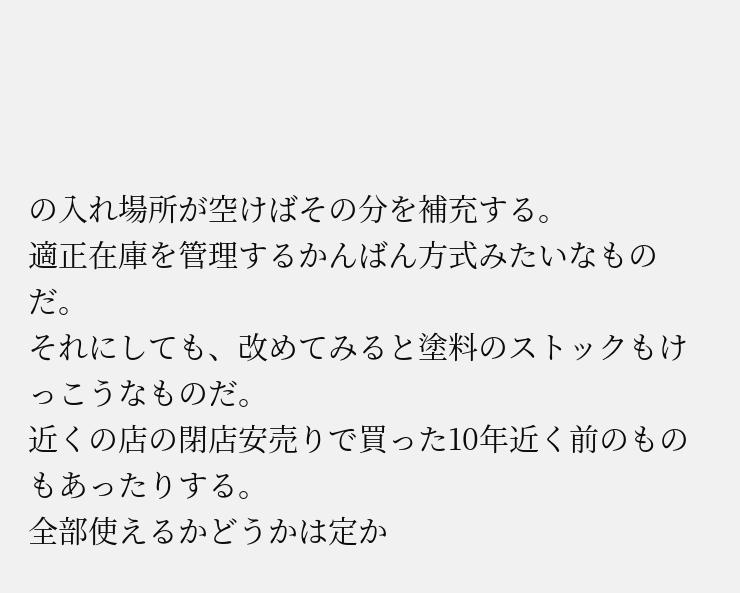の入れ場所が空けばその分を補充する。
適正在庫を管理するかんばん方式みたいなものだ。
それにしても、改めてみると塗料のストックもけっこうなものだ。
近くの店の閉店安売りで買った10年近く前のものもあったりする。
全部使えるかどうかは定か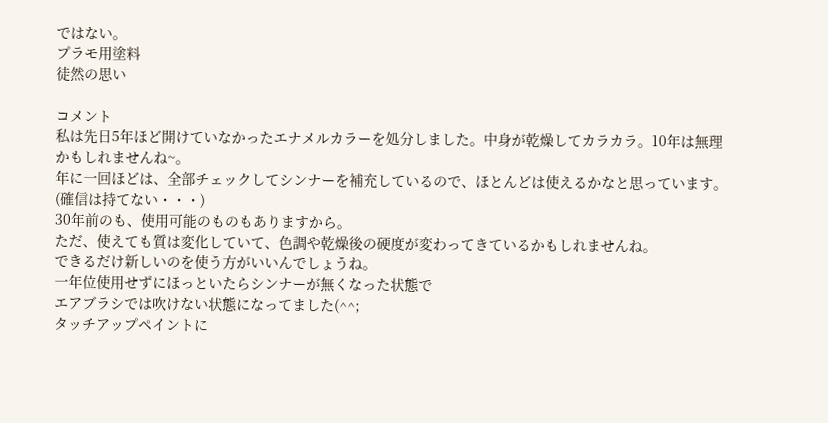ではない。
プラモ用塗料
徒然の思い

コメント
私は先日5年ほど開けていなかったエナメルカラーを処分しました。中身が乾燥してカラカラ。10年は無理かもしれませんね~。
年に一回ほどは、全部チェックしてシンナーを補充しているので、ほとんどは使えるかなと思っています。(確信は持てない・・・)
30年前のも、使用可能のものもありますから。
ただ、使えても質は変化していて、色調や乾燥後の硬度が変わってきているかもしれませんね。
できるだけ新しいのを使う方がいいんでしょうね。
一年位使用せずにほっといたらシンナーが無くなった状態で
エアブラシでは吹けない状態になってました(^^;
タッチアップペイントに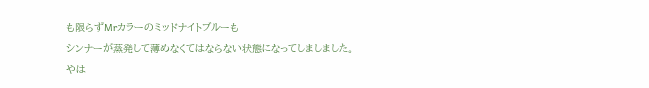も限らずMrカラーのミッドナイトブルーも
シンナーが蒸発して薄めなくてはならない状態になってしましました。
やは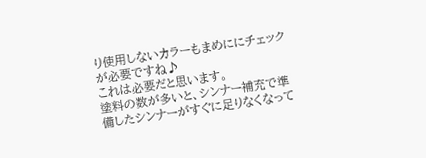り使用しないカラーもまめににチェックが必要ですね♪
これは必要だと思います。
塗料の数が多いと、シンナー補充で準備したシンナーがすぐに足りなくなって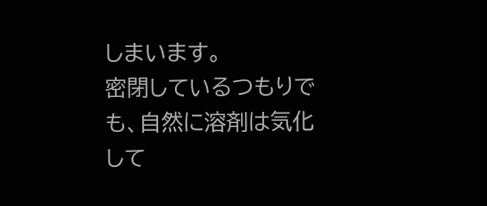しまいます。
密閉しているつもりでも、自然に溶剤は気化して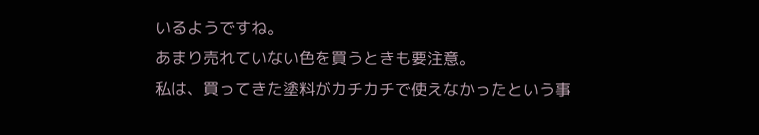いるようですね。
あまり売れていない色を買うときも要注意。
私は、買ってきた塗料がカチカチで使えなかったという事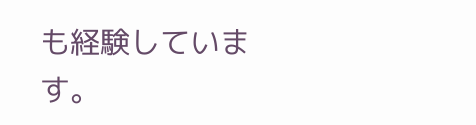も経験しています。